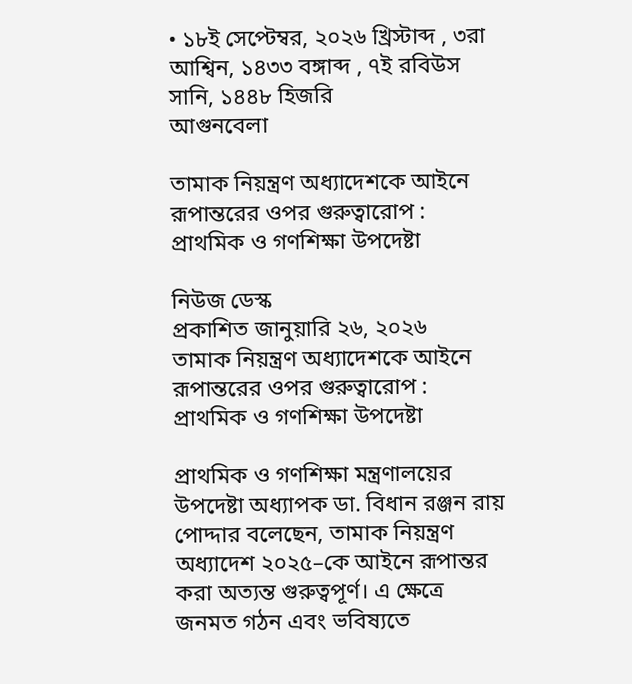• ১৮ই সেপ্টেম্বর, ২০২৬ খ্রিস্টাব্দ , ৩রা আশ্বিন, ১৪৩৩ বঙ্গাব্দ , ৭ই রবিউস সানি, ১৪৪৮ হিজরি
আগুনবেলা

তামাক নিয়ন্ত্রণ অধ্যাদেশকে আইনে রূপান্তরের ওপর গুরুত্বারোপ : প্রাথমিক ও গণশিক্ষা উপদেষ্টা

নিউজ ডেস্ক
প্রকাশিত জানুয়ারি ২৬, ২০২৬
তামাক নিয়ন্ত্রণ অধ্যাদেশকে আইনে রূপান্তরের ওপর গুরুত্বারোপ : প্রাথমিক ও গণশিক্ষা উপদেষ্টা

প্রাথমিক ও গণশিক্ষা মন্ত্রণালয়ের উপদেষ্টা অধ্যাপক ডা. বিধান রঞ্জন রায় পোদ্দার বলেছেন, তামাক নিয়ন্ত্রণ অধ্যাদেশ ২০২৫–কে আইনে রূপান্তর করা অত্যন্ত গুরুত্বপূর্ণ। এ ক্ষেত্রে জনমত গঠন এবং ভবিষ্যতে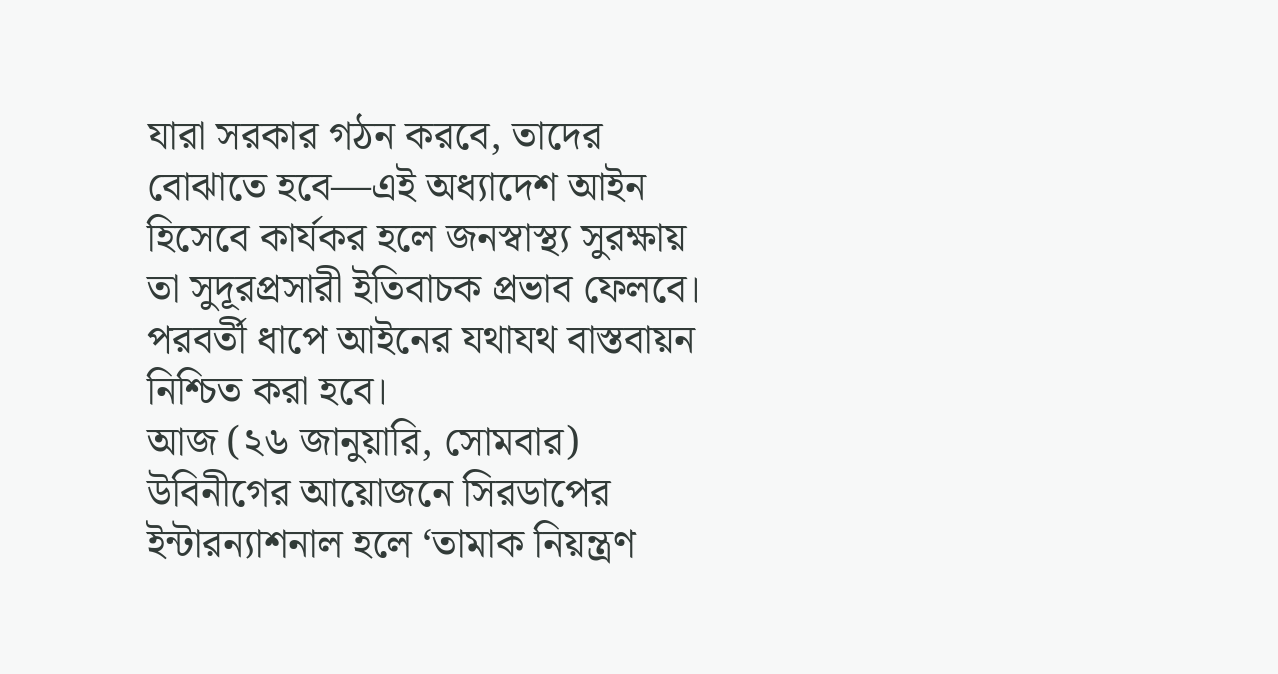যারা সরকার গঠন করবে, তাদের বোঝাতে হবে—এই অধ্যাদেশ আইন হিসেবে কার্যকর হলে জনস্বাস্থ্য সুরক্ষায় তা সুদূরপ্রসারী ইতিবাচক প্রভাব ফেলবে। পরবর্তী ধাপে আইনের যথাযথ বাস্তবায়ন নিশ্চিত করা হবে।
আজ (২৬ জানুয়ারি, সোমবার) উবিনীগের আয়োজনে সিরডাপের ইন্টারন্যাশনাল হলে ‘তামাক নিয়ন্ত্রণ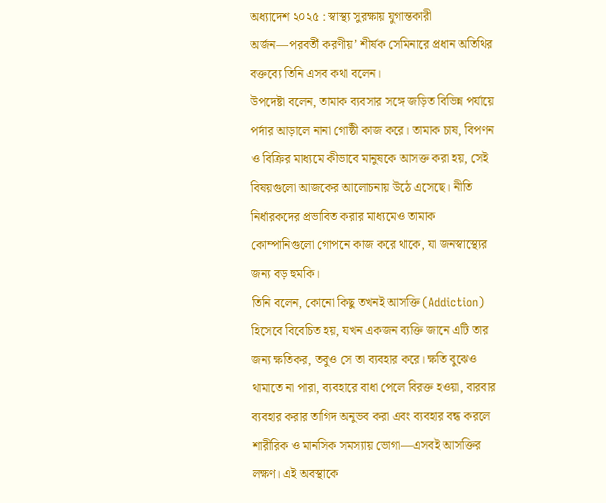অধ্যাদেশ ২০২৫ : স্বাস্থ্য সুরক্ষায় যুগান্তকারী অর্জন—পরবর্তী করণীয়’ শীর্ষক সেমিনারে প্রধান অতিথির বক্তব্যে তিনি এসব কথা বলেন।
উপদেষ্টা বলেন, তামাক ব্যবসার সঙ্গে জড়িত বিভিন্ন পর্যায়ে পর্দার আড়ালে নানা গোষ্ঠী কাজ করে। তামাক চাষ, বিপণন ও বিক্রির মাধ্যমে কীভাবে মানুষকে আসক্ত করা হয়, সেই বিষয়গুলো আজকের আলোচনায় উঠে এসেছে। নীতি নির্ধারকদের প্রভাবিত করার মাধ্যমেও তামাক কোম্পানিগুলো গোপনে কাজ করে থাকে, যা জনস্বাস্থ্যের জন্য বড় হুমকি।
তিনি বলেন, কোনো কিছু তখনই আসক্তি (Addiction) হিসেবে বিবেচিত হয়, যখন একজন ব্যক্তি জানে এটি তার জন্য ক্ষতিকর, তবুও সে তা ব্যবহার করে। ক্ষতি বুঝেও থামাতে না পারা, ব্যবহারে বাধা পেলে বিরক্ত হওয়া, বারবার ব্যবহার করার তাগিদ অনুভব করা এবং ব্যবহার বন্ধ করলে শারীরিক ও মানসিক সমস্যায় ভোগা—এসবই আসক্তির লক্ষণ। এই অবস্থাকে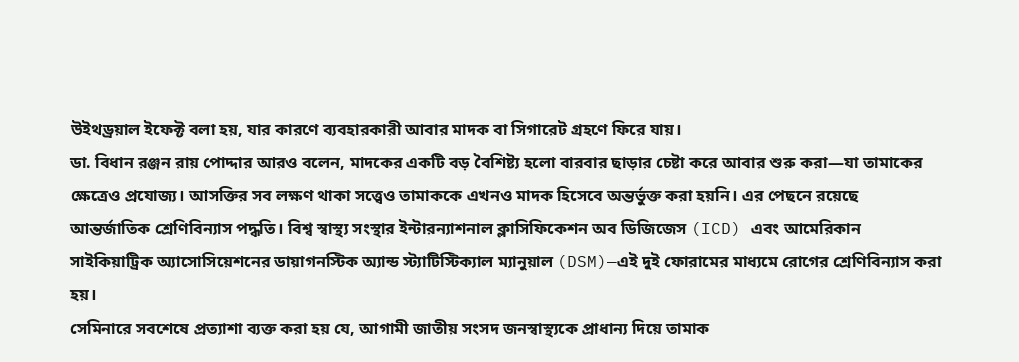উইথড্রয়াল ইফেক্ট বলা হয়, যার কারণে ব্যবহারকারী আবার মাদক বা সিগারেট গ্রহণে ফিরে যায়।
ডা. বিধান রঞ্জন রায় পোদ্দার আরও বলেন, মাদকের একটি বড় বৈশিষ্ট্য হলো বারবার ছাড়ার চেষ্টা করে আবার শুরু করা—যা তামাকের ক্ষেত্রেও প্রযোজ্য। আসক্তির সব লক্ষণ থাকা সত্ত্বেও তামাককে এখনও মাদক হিসেবে অন্তর্ভুক্ত করা হয়নি। এর পেছনে রয়েছে আন্তর্জাতিক শ্রেণিবিন্যাস পদ্ধতি। বিশ্ব স্বাস্থ্য সংস্থার ইন্টারন্যাশনাল ক্লাসিফিকেশন অব ডিজিজেস (ICD) এবং আমেরিকান সাইকিয়াট্রিক অ্যাসোসিয়েশনের ডায়াগনস্টিক অ্যান্ড স্ট্যাটিস্টিক্যাল ম্যানুয়াল (DSM)—এই দুই ফোরামের মাধ্যমে রোগের শ্রেণিবিন্যাস করা হয়।
সেমিনারে সবশেষে প্রত্যাশা ব্যক্ত করা হয় যে, আগামী জাতীয় সংসদ জনস্বাস্থ্যকে প্রাধান্য দিয়ে তামাক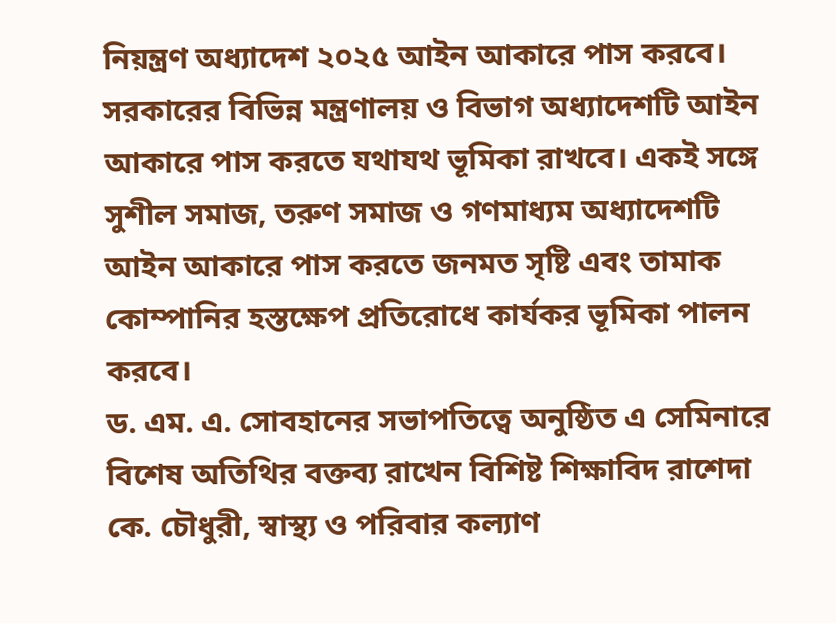নিয়ন্ত্রণ অধ্যাদেশ ২০২৫ আইন আকারে পাস করবে। সরকারের বিভিন্ন মন্ত্রণালয় ও বিভাগ অধ্যাদেশটি আইন আকারে পাস করতে যথাযথ ভূমিকা রাখবে। একই সঙ্গে সুশীল সমাজ, তরুণ সমাজ ও গণমাধ্যম অধ্যাদেশটি আইন আকারে পাস করতে জনমত সৃষ্টি এবং তামাক কোম্পানির হস্তক্ষেপ প্রতিরোধে কার্যকর ভূমিকা পালন করবে।
ড. এম. এ. সোবহানের সভাপতিত্বে অনুষ্ঠিত এ সেমিনারে বিশেষ অতিথির বক্তব্য রাখেন বিশিষ্ট শিক্ষাবিদ রাশেদা কে. চৌধুরী, স্বাস্থ্য ও পরিবার কল্যাণ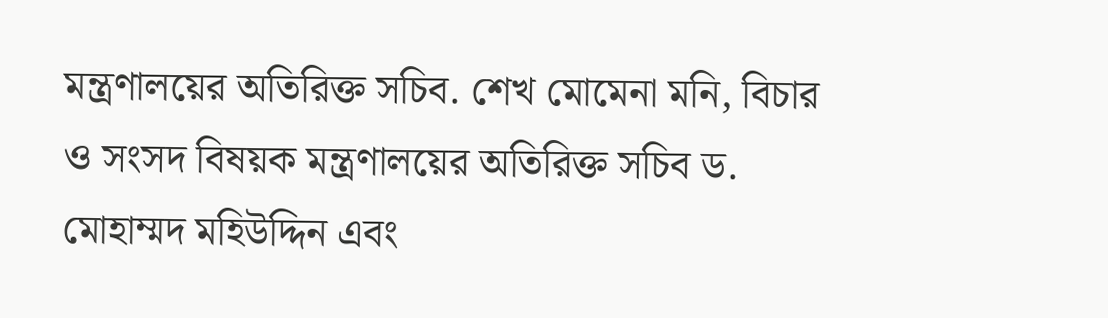মন্ত্রণালয়ের অতিরিক্ত সচিব. শেখ মোমেনা মনি, বিচার ও সংসদ বিষয়ক মন্ত্রণালয়ের অতিরিক্ত সচিব ড. মোহাম্মদ মহিউদ্দিন এবং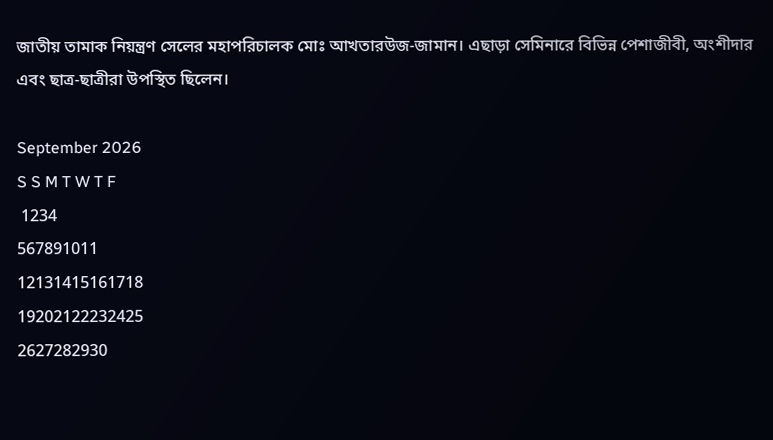জাতীয় তামাক নিয়ন্ত্রণ সেলের মহাপরিচালক মোঃ আখতারউজ-জামান। এছাড়া সেমিনারে বিভিন্ন পেশাজীবী, অংশীদার এবং ছাত্র-ছাত্রীরা উপস্থিত ছিলেন।

September 2026
S S M T W T F
 1234
567891011
12131415161718
19202122232425
2627282930